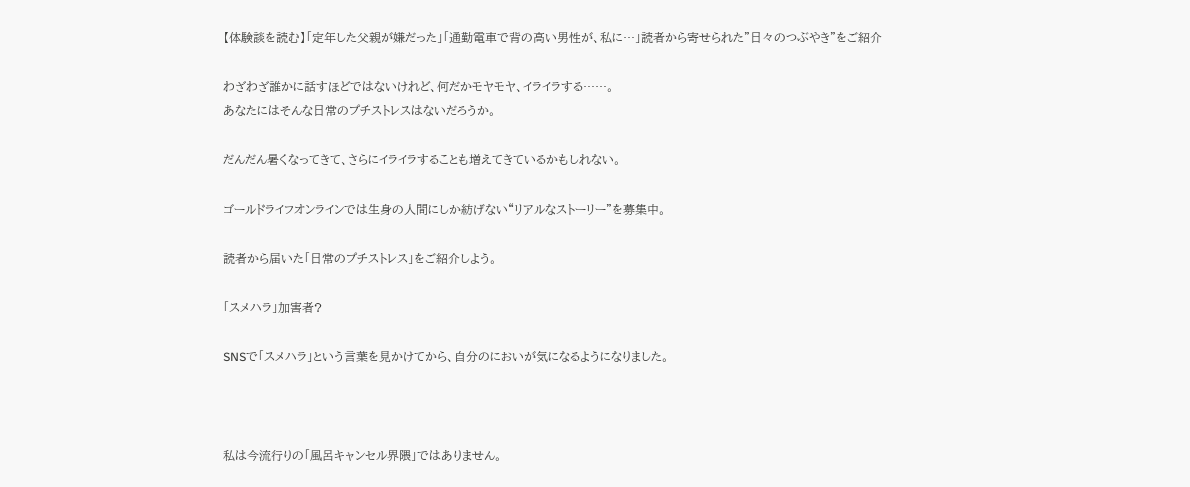【体験談を読む】「定年した父親が嫌だった」「通勤電車で背の高い男性が、私に…」読者から寄せられた"日々のつぶやき"をご紹介

わざわざ誰かに話すほどではないけれど、何だかモヤモヤ、イライラする……。
あなたにはそんな日常のプチストレスはないだろうか。

だんだん暑くなってきて、さらにイライラすることも増えてきているかもしれない。

ゴールドライフオンラインでは生身の人間にしか紡げない“リアルなストーリー”を募集中。

読者から届いた「日常のプチストレス」をご紹介しよう。

「スメハラ」加害者?

SNSで「スメハラ」という言葉を見かけてから、自分のにおいが気になるようになりました。



私は今流行りの「風呂キャンセル界隈」ではありません。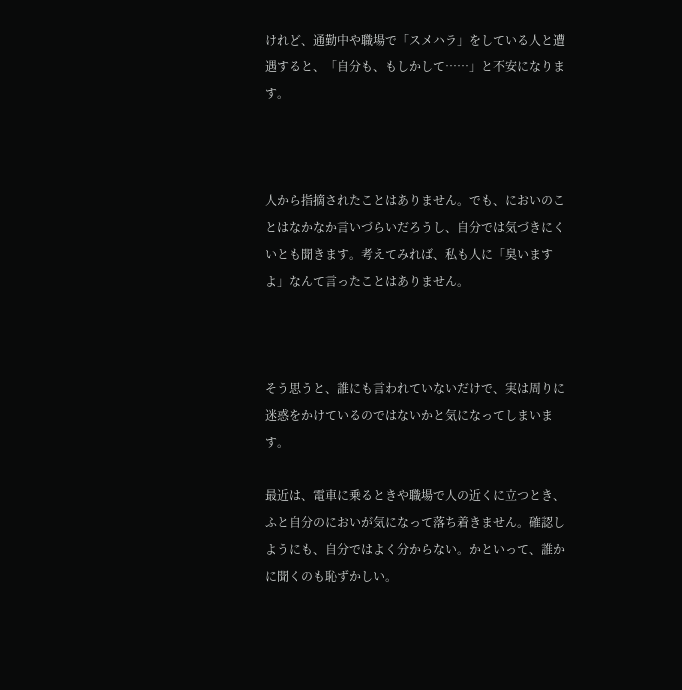けれど、通勤中や職場で「スメハラ」をしている人と遭遇すると、「自分も、もしかして……」と不安になります。



人から指摘されたことはありません。でも、においのことはなかなか言いづらいだろうし、自分では気づきにくいとも聞きます。考えてみれば、私も人に「臭いますよ」なんて言ったことはありません。



そう思うと、誰にも言われていないだけで、実は周りに迷惑をかけているのではないかと気になってしまいます。

最近は、電車に乗るときや職場で人の近くに立つとき、ふと自分のにおいが気になって落ち着きません。確認しようにも、自分ではよく分からない。かといって、誰かに聞くのも恥ずかしい。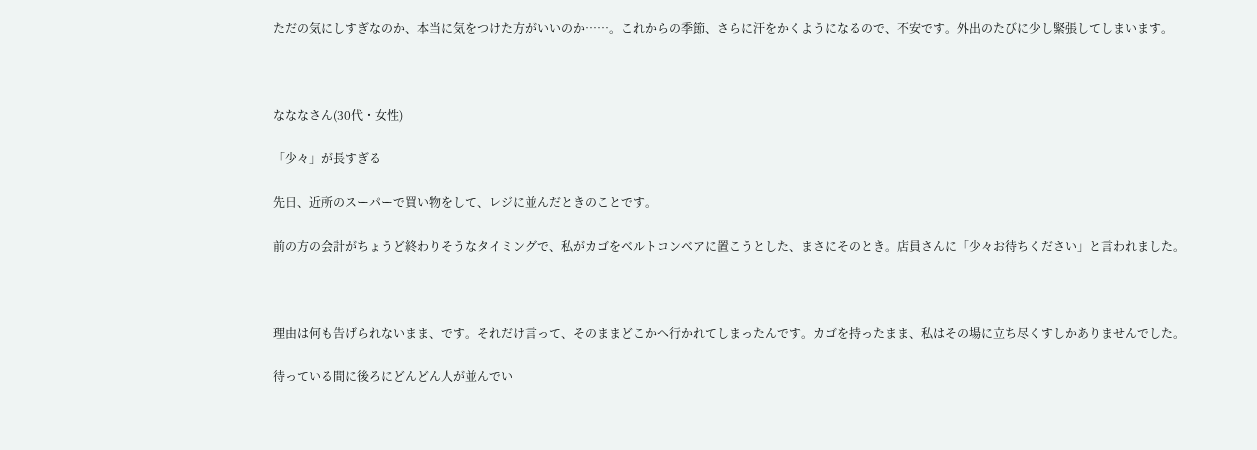ただの気にしすぎなのか、本当に気をつけた方がいいのか……。これからの季節、さらに汗をかくようになるので、不安です。外出のたびに少し緊張してしまいます。



なななさん(30代・女性)

「少々」が長すぎる

先日、近所のスーパーで買い物をして、レジに並んだときのことです。

前の方の会計がちょうど終わりそうなタイミングで、私がカゴをベルトコンベアに置こうとした、まさにそのとき。店員さんに「少々お待ちください」と言われました。



理由は何も告げられないまま、です。それだけ言って、そのままどこかへ行かれてしまったんです。カゴを持ったまま、私はその場に立ち尽くすしかありませんでした。

待っている間に後ろにどんどん人が並んでい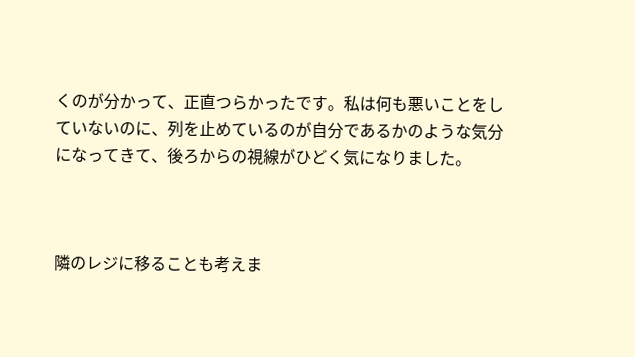くのが分かって、正直つらかったです。私は何も悪いことをしていないのに、列を止めているのが自分であるかのような気分になってきて、後ろからの視線がひどく気になりました。



隣のレジに移ることも考えま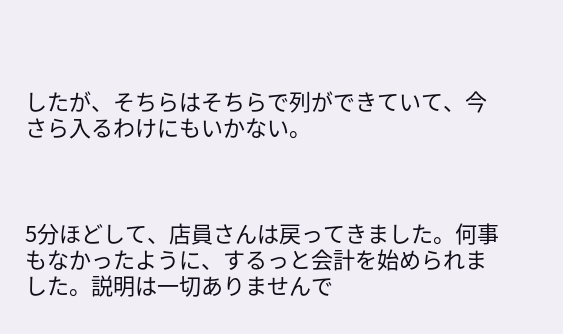したが、そちらはそちらで列ができていて、今さら入るわけにもいかない。



5分ほどして、店員さんは戻ってきました。何事もなかったように、するっと会計を始められました。説明は一切ありませんで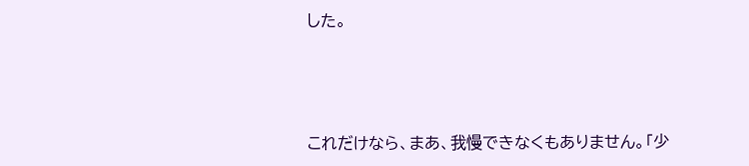した。



これだけなら、まあ、我慢できなくもありません。「少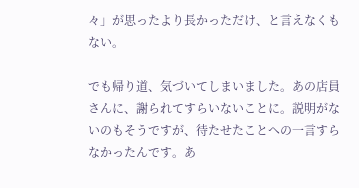々」が思ったより長かっただけ、と言えなくもない。

でも帰り道、気づいてしまいました。あの店員さんに、謝られてすらいないことに。説明がないのもそうですが、待たせたことへの一言すらなかったんです。あ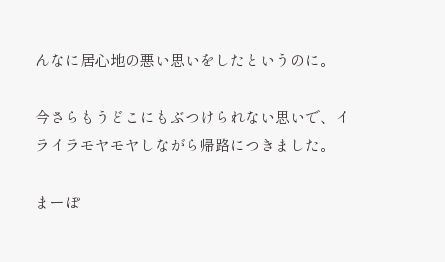んなに居心地の悪い思いをしたというのに。

今さらもうどこにもぶつけられない思いで、イライラモヤモヤしながら帰路につきました。

まーぽ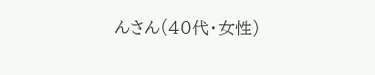んさん(40代・女性)